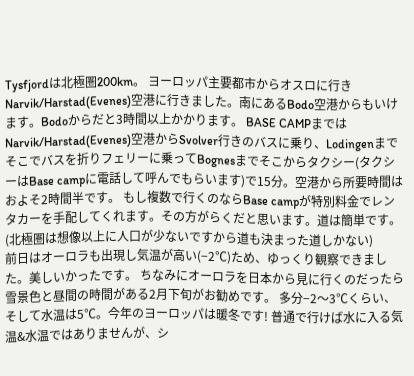Tysfjordは北極圏200km。 ヨーロッパ主要都市からオスロに行きNarvik/Harstad(Evenes)空港に行きました。南にあるBodo空港からもいけます。Bodoからだと3時間以上かかります。 BASE CAMPまではNarvik/Harstad(Evenes)空港からSvolver行きのバスに乗り、Lodingenまでそこでバスを折りフェリーに乗ってBognesまでそこからタクシー(タクシーはBase campに電話して呼んでもらいます)で15分。空港から所要時間はおよそ2時間半です。 もし複数で行くのならBase campが特別料金でレンタカーを手配してくれます。その方がらくだと思います。道は簡単です。(北極圏は想像以上に人口が少ないですから道も決まった道しかない)
前日はオーロラも出現し気温が高い(−2℃)ため、ゆっくり観察できました。美しいかったです。 ちなみにオーロラを日本から見に行くのだったら雪景色と昼間の時間がある2月下旬がお勧めです。 多分−2〜3℃くらい、そして水温は5℃。今年のヨーロッパは暖冬です! 普通で行けば水に入る気温&水温ではありませんが、シ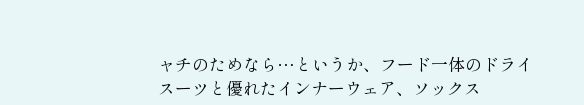ャチのためなら…というか、フード一体のドライスーツと優れたインナーウェア、ソックス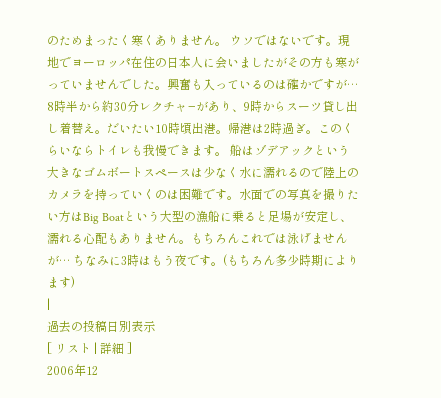のためまったく寒くありません。 ウソではないです。現地でヨーロッパ在住の日本人に会いましたがその方も寒がっていませんでした。興奮も入っているのは確かですが… 8時半から約30分レクチャ−があり、9時からスーツ貸し出し着替え。だいたい10時頃出港。帰港は2時過ぎ。このくらいならトイレも我慢できます。 船はゾデアックという大きなゴムボートスペースは少なく水に濡れるので陸上のカメラを持っていくのは困難です。水面での写真を撮りたい方はBig Boatという大型の漁船に乗ると足場が安定し、濡れる心配もありません。もちろんこれでは泳げませんが… ちなみに3時はもう夜です。(もちろん多少時期によります)
|
過去の投稿日別表示
[ リスト | 詳細 ]
2006年12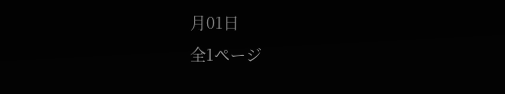月01日
全1ページ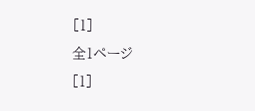[1]
全1ページ
[1]